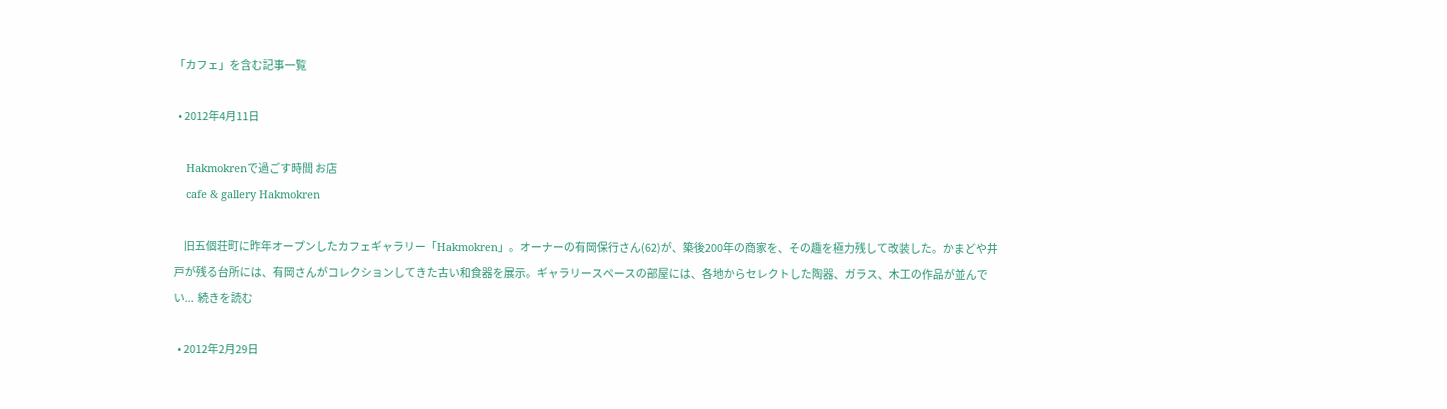「カフェ」を含む記事一覧

  • 2012年4月11日

    Hakmokrenで過ごす時間 お店
    cafe & gallery Hakmokren

     旧五個荘町に昨年オープンしたカフェギャラリー「Hakmokren」。オーナーの有岡保行さん(62)が、築後200年の商家を、その趣を極力残して改装した。かまどや井戸が残る台所には、有岡さんがコレクションしてきた古い和食器を展示。ギャラリースペースの部屋には、各地からセレクトした陶器、ガラス、木工の作品が並んでい...  続きを読む

  • 2012年2月29日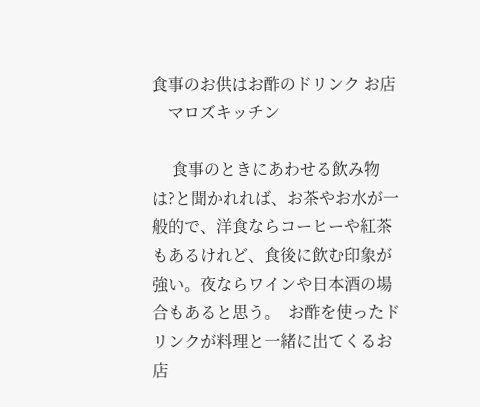食事のお供はお酢のドリンク お店
    マロズキッチン

     食事のときにあわせる飲み物は?と聞かれれば、お茶やお水が一般的で、洋食ならコーヒーや紅茶もあるけれど、食後に飲む印象が強い。夜ならワインや日本酒の場合もあると思う。  お酢を使ったドリンクが料理と一緒に出てくるお店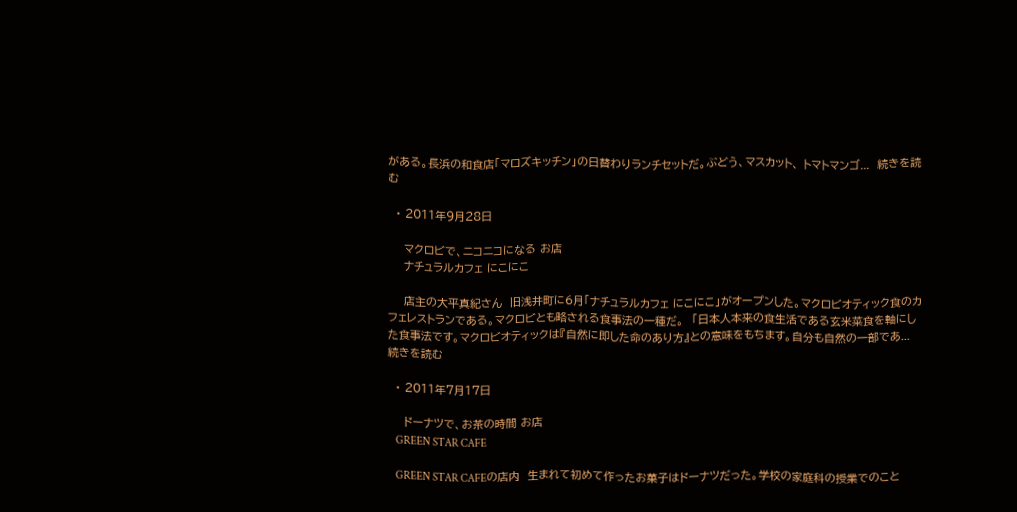がある。長浜の和食店「マロズキッチン」の日替わりランチセットだ。ぶどう、マスカット、 トマトマンゴ...  続きを読む

  • 2011年9月28日

    マクロビで、ニコニコになる お店
    ナチュラルカフェ にこにこ

    店主の大平真紀さん  旧浅井町に6月「ナチュラルカフェ にこにこ」がオープンした。マクロビオティック食のカフェレストランである。マクロビとも略される食事法の一種だ。  「日本人本来の食生活である玄米菜食を軸にした食事法です。マクロビオティックは『自然に即した命のあり方』との意味をもちます。自分も自然の一部であ...  続きを読む

  • 2011年7月17日

    ドーナツで、お茶の時間 お店
    GREEN STAR CAFE

    GREEN STAR CAFEの店内  生まれて初めて作ったお菓子はドーナツだった。学校の家庭科の授業でのこと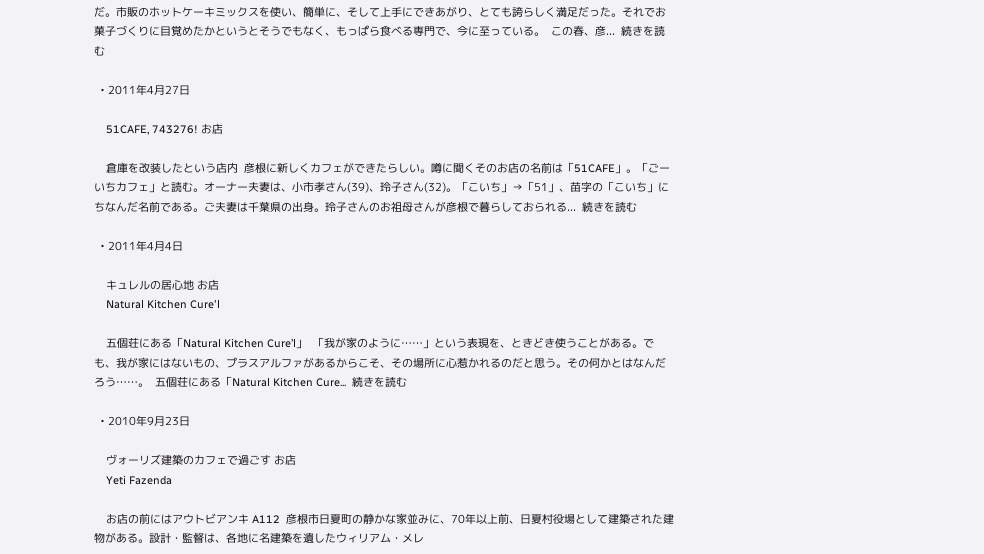だ。市販のホットケーキミックスを使い、簡単に、そして上手にできあがり、とても誇らしく満足だった。それでお菓子づくりに目覚めたかというとそうでもなく、もっぱら食べる専門で、今に至っている。  この春、彦...  続きを読む

  • 2011年4月27日

    51CAFE, 743276! お店

    倉庫を改装したという店内  彦根に新しくカフェができたらしい。噂に聞くそのお店の名前は「51CAFE」。「ごーいちカフェ」と読む。オーナー夫妻は、小市孝さん(39)、玲子さん(32)。「こいち」→「51」、苗字の「こいち」にちなんだ名前である。ご夫妻は千葉県の出身。玲子さんのお祖母さんが彦根で暮らしておられる...  続きを読む

  • 2011年4月4日

    キュレルの居心地 お店
    Natural Kitchen Cure'l

    五個荘にある「Natural Kitchen Cure’l」  「我が家のように……」という表現を、ときどき使うことがある。でも、我が家にはないもの、プラスアルファがあるからこそ、その場所に心惹かれるのだと思う。その何かとはなんだろう……。  五個荘にある「Natural Kitchen Cure...  続きを読む

  • 2010年9月23日

    ヴォーリズ建築のカフェで過ごす お店
    Yeti Fazenda

    お店の前にはアウトビアンキ A112  彦根市日夏町の静かな家並みに、70年以上前、日夏村役場として建築された建物がある。設計・監督は、各地に名建築を遺したウィリアム・メレ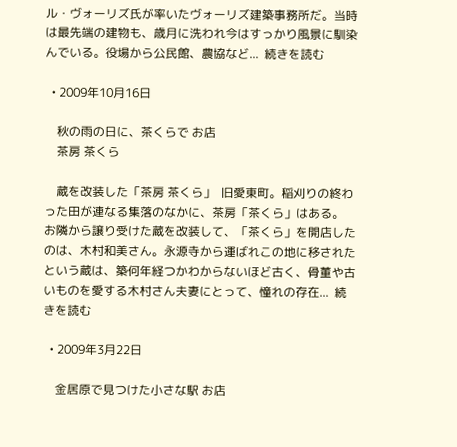ル・ヴォーリズ氏が率いたヴォーリズ建築事務所だ。当時は最先端の建物も、歳月に洗われ今はすっかり風景に馴染んでいる。役場から公民館、農協など...  続きを読む

  • 2009年10月16日

    秋の雨の日に、茶くらで お店
    茶房 茶くら

    蔵を改装した「茶房 茶くら」  旧愛東町。稲刈りの終わった田が連なる集落のなかに、茶房「茶くら」はある。  お隣から譲り受けた蔵を改装して、「茶くら」を開店したのは、木村和美さん。永源寺から運ばれこの地に移されたという蔵は、築何年経つかわからないほど古く、骨董や古いものを愛する木村さん夫妻にとって、憧れの存在...  続きを読む

  • 2009年3月22日

    金居原で見つけた小さな駅 お店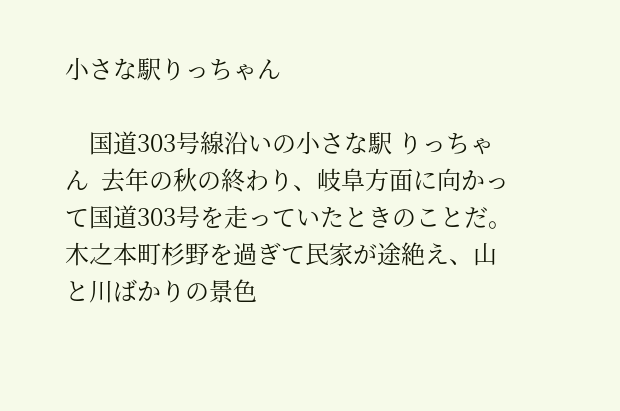小さな駅りっちゃん

    国道303号線沿いの小さな駅 りっちゃん  去年の秋の終わり、岐阜方面に向かって国道303号を走っていたときのことだ。木之本町杉野を過ぎて民家が途絶え、山と川ばかりの景色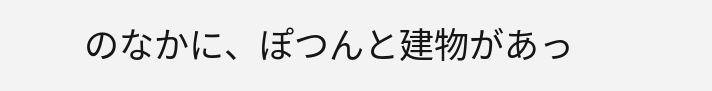のなかに、ぽつんと建物があっ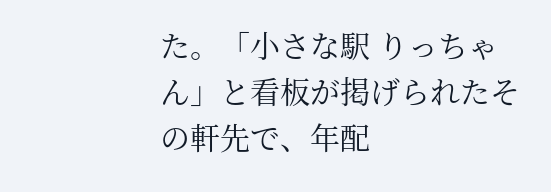た。「小さな駅 りっちゃん」と看板が掲げられたその軒先で、年配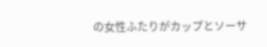の女性ふたりがカップとソーサ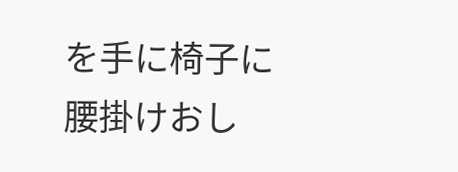を手に椅子に腰掛けおし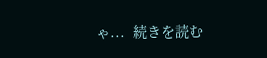ゃ...  続きを読む